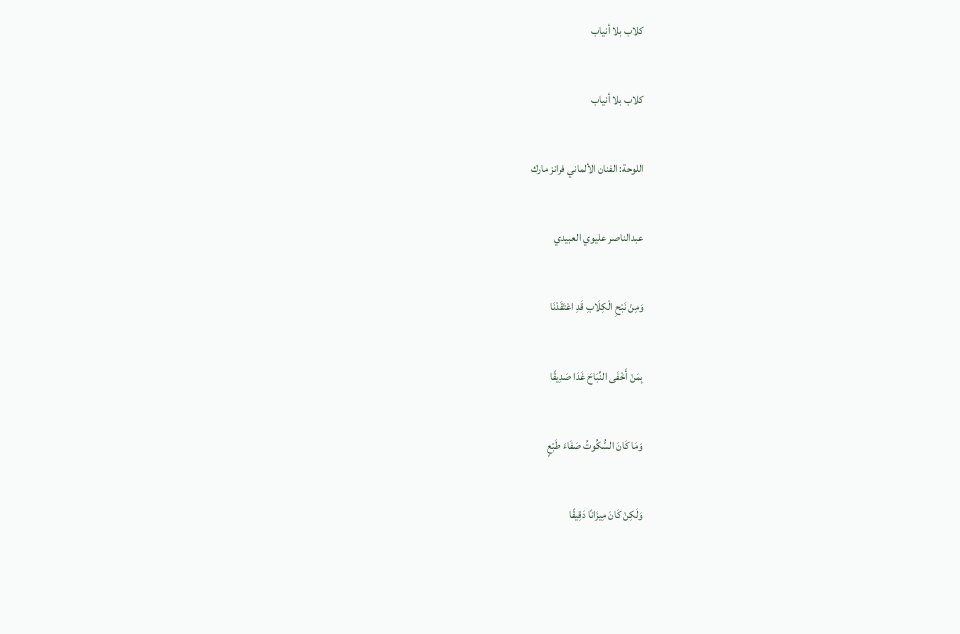كلاب بلا أنياب

كلاب بلا أنياب

اللوحة: الفنان الألماني فرانز مارك

عبدالناصر عليوي العبيدي

وَمِنْ نَبْحِ الْكِلَابِ قَدِ اعْتَقَدْنَا

بِمَنْ أَخْفَى النِّبَاحَ غَدَا صَدِيقًا

وَمَا كَانَ السُّكُوتُ صَفَاءَ طَبْعٍ

وَلَكِنْ كَانَ مِيزَانًا دَقِيقًا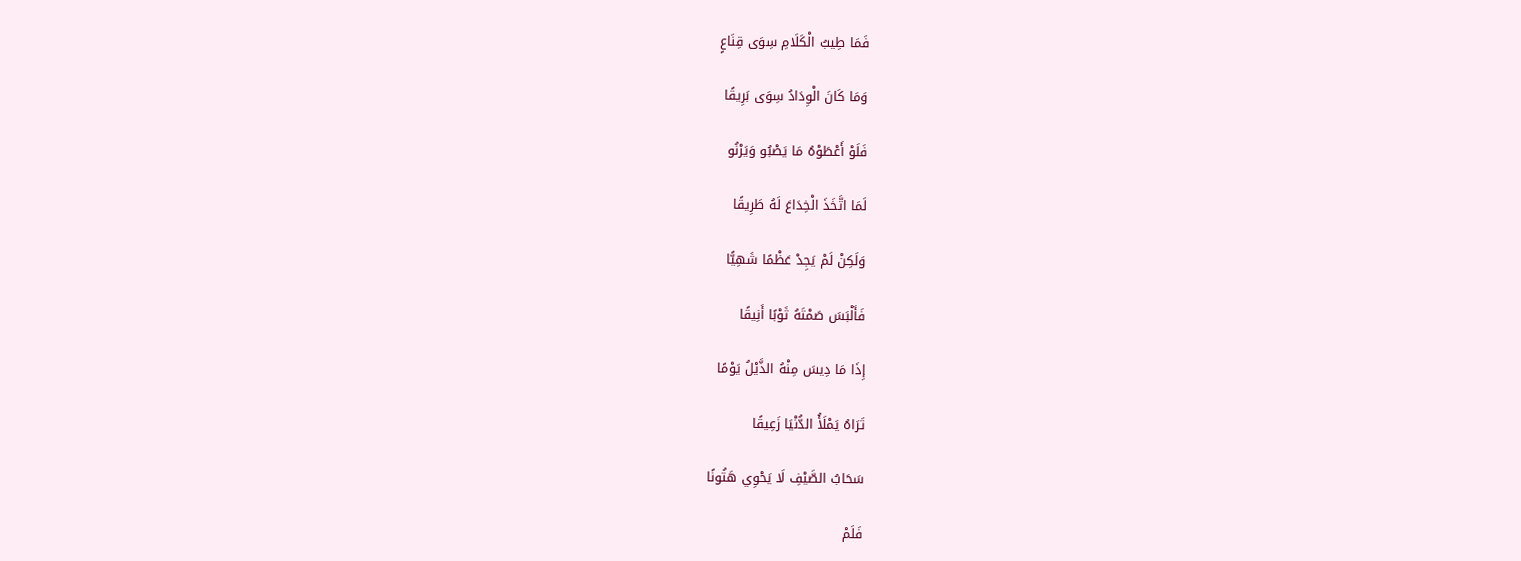فَمَا طِيبُ الْكَلَامِ سِوَى قِنَاعٍ

وَمَا كَانَ الْوِدَادُ سِوَى بَرِيقًا

فَلَوْ أَعْطَوْهُ مَا يَصْبُو وَيَرْنُو

لَمَا اتَّخَذَ الْخِدَاعَ لَهُ طَرِيقًا

وَلَكِنْ لَمْ يَجِدْ عَظْمًا شَهِيًّا

فَأَلْبَسَ صَمْتَهُ ثَوْبًا أَنِيقًا

إِذَا مَا دِيسَ مِنْهُ الذَّيْلُ يَوْمًا

تَرَاهُ يَمْلَأُ الدُّنْيَا زَعِيقًا

سَحَابُ الصَّيْفِ لَا يَحْوِي هَتُونًا

فَلَمْ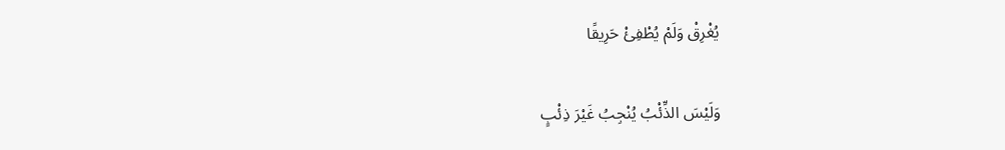يُغْرِقْ وَلَمْ يُطْفِئْ حَرِيقًا

وَلَيْسَ الذِّئْبُ يُنْجِبُ غَيْرَ ذِئْبٍ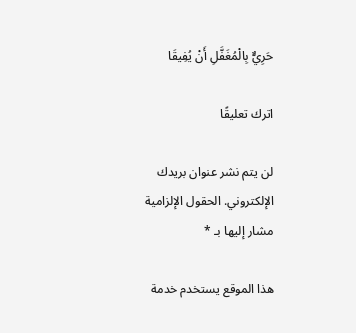حَرِيٌّ بِالْمُغَفَّلِ أَنْ يُفِيقَا

اترك تعليقًا

لن يتم نشر عنوان بريدك الإلكتروني. الحقول الإلزامية مشار إليها بـ *

هذا الموقع يستخدم خدمة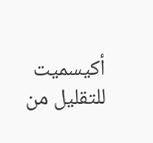أكيسميت للتقليل من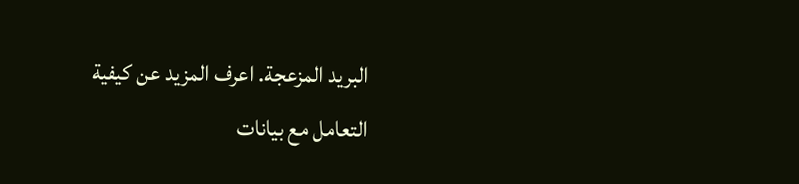البريد المزعجة. اعرف المزيد عن كيفية التعامل مع بيانات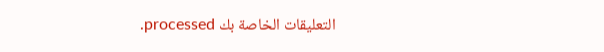التعليقات الخاصة بك processed.